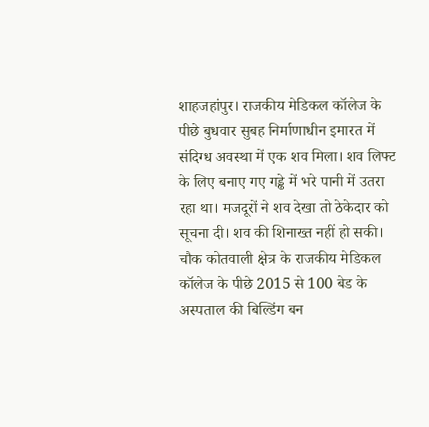शाहजहांपुर। राजकीय मेडिकल कॉलेज के पीछे बुधवार सुबह निर्माणाधीन इमारत में संदिग्ध अवस्था में एक शव मिला। शव लिफ्ट के लिए बनाए गए गड्ढे में भरे पानी में उतरा रहा था। मजदूरों ने शव देखा तो ठेकेदार को सूचना दी। शव की शिनाख्त नहीं हो सकी।
चौक कोतवाली क्षेत्र के राजकीय मेडिकल कॉलेज के पीछे 2015 से 100 बेड के अस्पताल की बिल्डिंग बन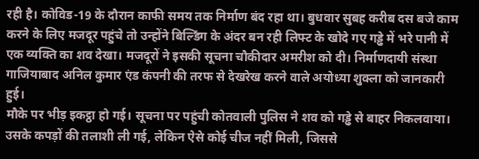रही है। कोविड-19 के दौरान काफी समय तक निर्माण बंद रहा था। बुधवार सुबह करीब दस बजे काम करने के लिए मजदूर पहुंचे तो उन्होंने बिल्डिंग के अंदर बन रही लिफ्ट के खोदे गए गड्ढे में भरे पानी में एक व्यक्ति का शव देखा। मजदूरों ने इसकी सूचना चौकीदार अमरीश को दी। निर्माणदायी संस्था गाजियाबाद अनिल कुमार एंड कंपनी की तरफ से देखरेख करने वाले अयोध्या शुक्ला को जानकारी हुई।
मौके पर भीड़ इकट्ठा हो गई। सूचना पर पहुंची कोतवाली पुलिस ने शव को गड्ढे से बाहर निकलवाया। उसके कपड़ों की तलाशी ली गई, लेकिन ऐसे कोई चीज नहीं मिली, जिससे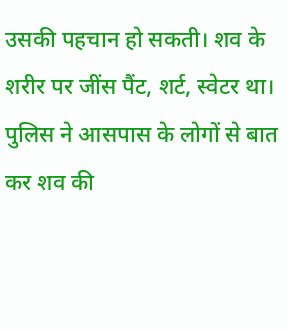उसकी पहचान हो सकती। शव के शरीर पर जींस पैंट, शर्ट, स्वेटर था। पुलिस ने आसपास के लोगों से बात कर शव की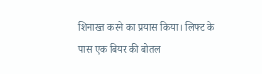शिनाख्त करने का प्रयास किया। लिफ्ट के पास एक बियर की बोतल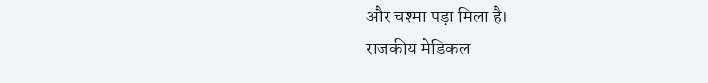और चश्मा पड़ा मिला है।
राजकीय मेडिकल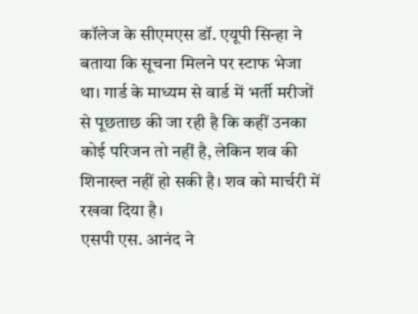कॉलेज के सीएमएस डॉ. एयूपी सिन्हा ने बताया कि सूचना मिलने पर स्टाफ भेजा था। गार्ड के माध्यम से वार्ड में भर्ती मरीजों से पूछताछ की जा रही है कि कहीं उनका कोई परिजन तो नहीं है, लेकिन शव की शिनाख्त नहीं हो सकी है। शव को मार्चरी में रखवा दिया है।
एसपी एस. आनंद ने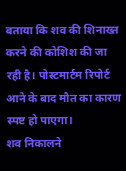बताया कि शव की शिनाख्त करने की कोशिश की जा रही है। पोस्टमार्टम रिपोर्ट आने के बाद मौत का कारण स्पष्ट हो पाएगा।
शव निकालने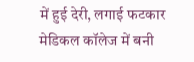में हुई देरी, लगाई फटकार
मेडिकल कॉलेज में बनी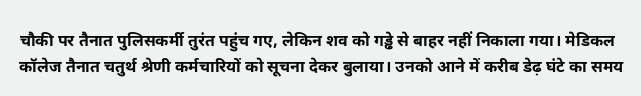चौकी पर तैनात पुलिसकर्मी तुरंत पहुंच गए, लेकिन शव को गड्ढे से बाहर नहीं निकाला गया। मेडिकल कॉलेज तैनात चतुर्थ श्रेणी कर्मचारियों को सूचना देकर बुलाया। उनको आने में करीब डेढ़ घंटे का समय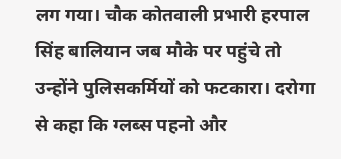लग गया। चौक कोतवाली प्रभारी हरपाल सिंह बालियान जब मौके पर पहुंचे तो उन्होंने पुलिसकर्मियों को फटकारा। दरोगा से कहा कि ग्लब्स पहनो और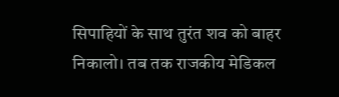सिपाहियों के साथ तुरंत शव को बाहर निकालो। तब तक राजकीय मेडिकल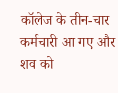कॉलेज के तीन-चार कर्मचारी आ गए और शव को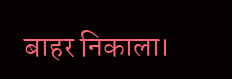बाहर निकाला।